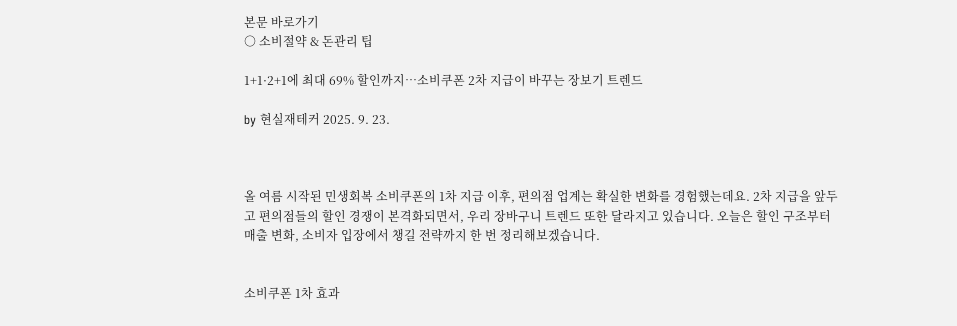본문 바로가기
○ 소비절약 & 돈관리 팁

1+1·2+1에 최대 69% 할인까지…소비쿠폰 2차 지급이 바꾸는 장보기 트렌드

by 현실재테커 2025. 9. 23.



올 여름 시작된 민생회복 소비쿠폰의 1차 지급 이후, 편의점 업계는 확실한 변화를 경험했는데요. 2차 지급을 앞두고 편의점들의 할인 경쟁이 본격화되면서, 우리 장바구니 트렌드 또한 달라지고 있습니다. 오늘은 할인 구조부터 매출 변화, 소비자 입장에서 챙길 전략까지 한 번 정리해보겠습니다.


소비쿠폰 1차 효과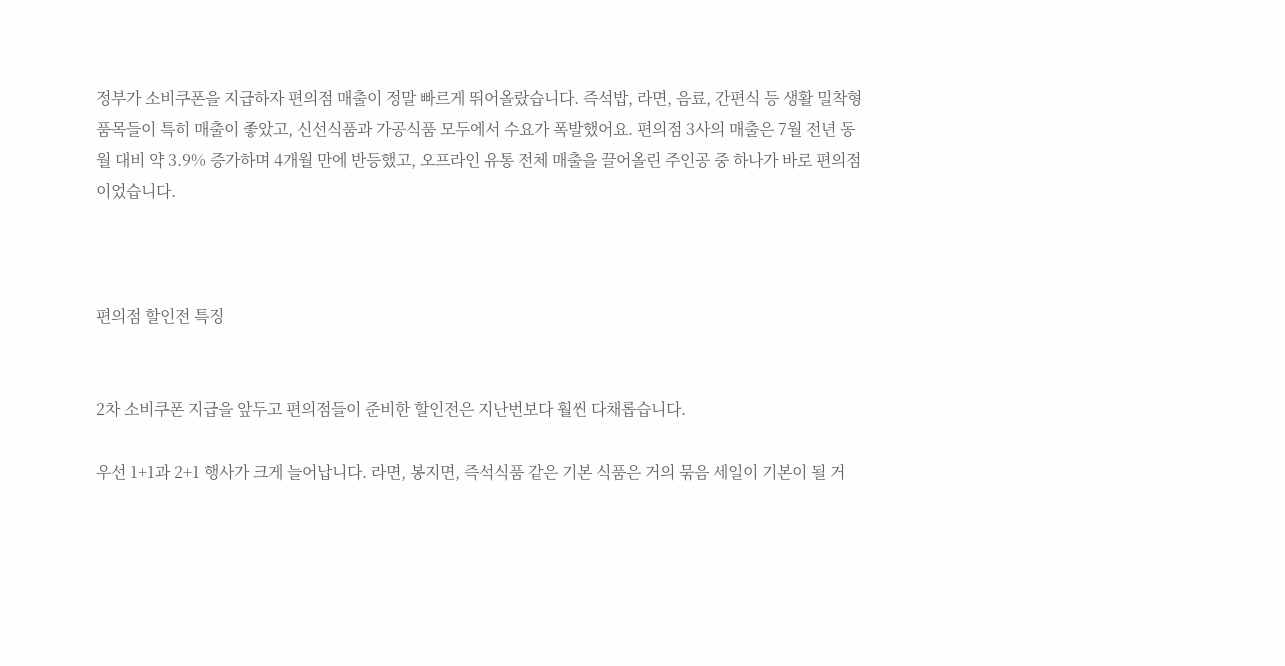정부가 소비쿠폰을 지급하자 편의점 매출이 정말 빠르게 뛰어올랐습니다. 즉석밥, 라면, 음료, 간편식 등 생활 밀착형 품목들이 특히 매출이 좋았고, 신선식품과 가공식품 모두에서 수요가 폭발했어요. 편의점 3사의 매출은 7월 전년 동월 대비 약 3.9% 증가하며 4개월 만에 반등했고, 오프라인 유통 전체 매출을 끌어올린 주인공 중 하나가 바로 편의점이었습니다.



편의점 할인전 특징


2차 소비쿠폰 지급을 앞두고 편의점들이 준비한 할인전은 지난번보다 훨씬 다채롭습니다.

우선 1+1과 2+1 행사가 크게 늘어납니다. 라면, 봉지면, 즉석식품 같은 기본 식품은 거의 묶음 세일이 기본이 될 거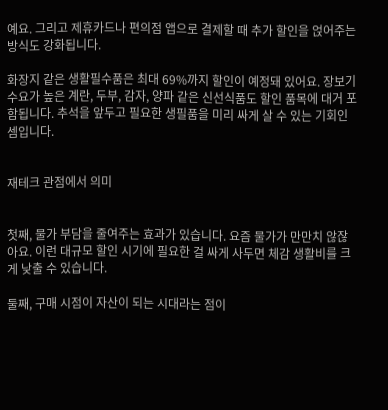예요. 그리고 제휴카드나 편의점 앱으로 결제할 때 추가 할인을 얹어주는 방식도 강화됩니다.

화장지 같은 생활필수품은 최대 69%까지 할인이 예정돼 있어요. 장보기 수요가 높은 계란, 두부, 감자, 양파 같은 신선식품도 할인 품목에 대거 포함됩니다. 추석을 앞두고 필요한 생필품을 미리 싸게 살 수 있는 기회인 셈입니다.


재테크 관점에서 의미


첫째, 물가 부담을 줄여주는 효과가 있습니다. 요즘 물가가 만만치 않잖아요. 이런 대규모 할인 시기에 필요한 걸 싸게 사두면 체감 생활비를 크게 낮출 수 있습니다.

둘째, 구매 시점이 자산이 되는 시대라는 점이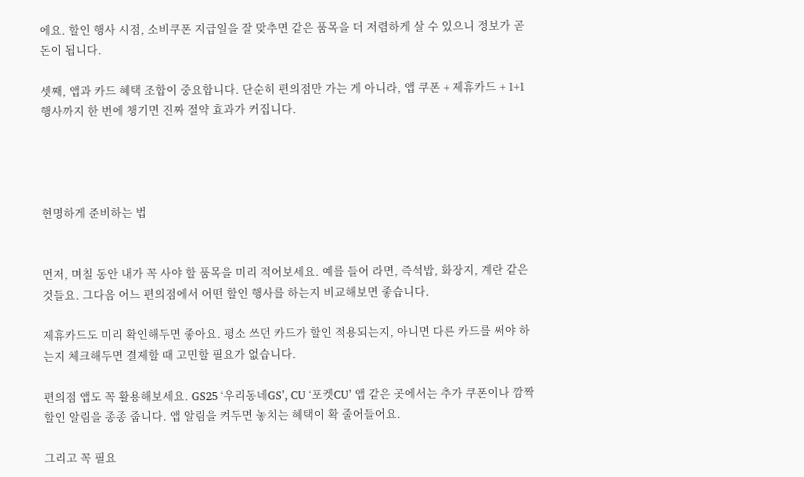에요. 할인 행사 시점, 소비쿠폰 지급일을 잘 맞추면 같은 품목을 더 저렴하게 살 수 있으니 정보가 곧 돈이 됩니다.

셋째, 앱과 카드 혜택 조합이 중요합니다. 단순히 편의점만 가는 게 아니라, 앱 쿠폰 + 제휴카드 + 1+1 행사까지 한 번에 챙기면 진짜 절약 효과가 커집니다.




현명하게 준비하는 법


먼저, 며칠 동안 내가 꼭 사야 할 품목을 미리 적어보세요. 예를 들어 라면, 즉석밥, 화장지, 계란 같은 것들요. 그다음 어느 편의점에서 어떤 할인 행사를 하는지 비교해보면 좋습니다.

제휴카드도 미리 확인해두면 좋아요. 평소 쓰던 카드가 할인 적용되는지, 아니면 다른 카드를 써야 하는지 체크해두면 결제할 때 고민할 필요가 없습니다.

편의점 앱도 꼭 활용해보세요. GS25 ‘우리동네GS’, CU ‘포켓CU’ 앱 같은 곳에서는 추가 쿠폰이나 깜짝 할인 알림을 종종 줍니다. 앱 알림을 켜두면 놓치는 혜택이 확 줄어들어요.

그리고 꼭 필요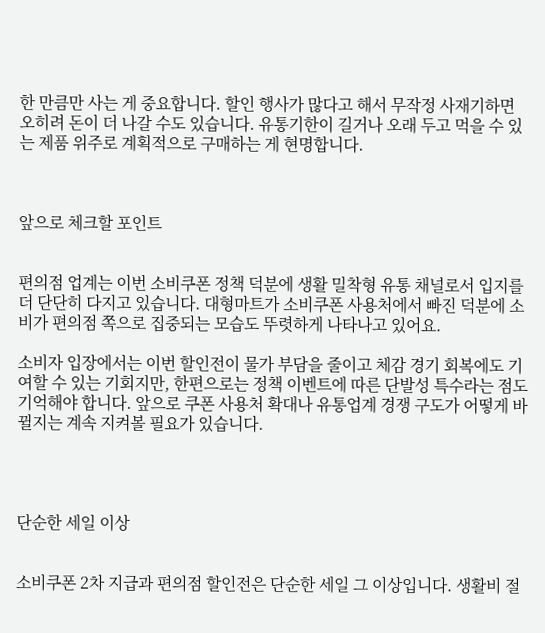한 만큼만 사는 게 중요합니다. 할인 행사가 많다고 해서 무작정 사재기하면 오히려 돈이 더 나갈 수도 있습니다. 유통기한이 길거나 오래 두고 먹을 수 있는 제품 위주로 계획적으로 구매하는 게 현명합니다.



앞으로 체크할 포인트


편의점 업계는 이번 소비쿠폰 정책 덕분에 생활 밀착형 유통 채널로서 입지를 더 단단히 다지고 있습니다. 대형마트가 소비쿠폰 사용처에서 빠진 덕분에 소비가 편의점 쪽으로 집중되는 모습도 뚜렷하게 나타나고 있어요.

소비자 입장에서는 이번 할인전이 물가 부담을 줄이고 체감 경기 회복에도 기여할 수 있는 기회지만, 한편으로는 정책 이벤트에 따른 단발성 특수라는 점도 기억해야 합니다. 앞으로 쿠폰 사용처 확대나 유통업계 경쟁 구도가 어떻게 바뀔지는 계속 지켜볼 필요가 있습니다.




단순한 세일 이상


소비쿠폰 2차 지급과 편의점 할인전은 단순한 세일 그 이상입니다. 생활비 절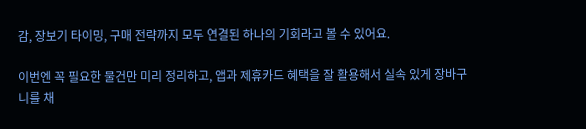감, 장보기 타이밍, 구매 전략까지 모두 연결된 하나의 기회라고 볼 수 있어요.

이번엔 꼭 필요한 물건만 미리 정리하고, 앱과 제휴카드 혜택을 잘 활용해서 실속 있게 장바구니를 채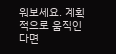워보세요. 계획적으로 움직인다면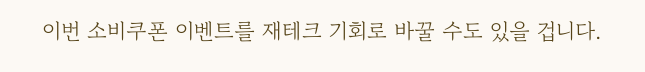이번 소비쿠폰 이벤트를 재테크 기회로 바꿀 수도 있을 겁니다.